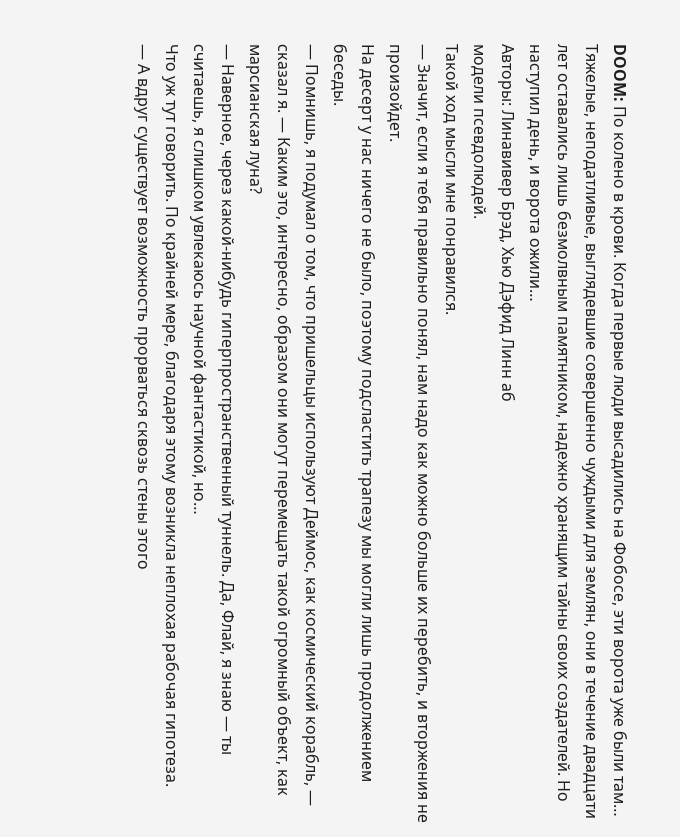DOOM: По колено в крови. Когда первые люди высадились на Фобосе, эти ворота уже были там… Тяжелые, неподатливые, выглядевшие совершенно чуждыми для землян, они в течение двадцати лет оставались лишь безмолвным памятником, надежно хранящим тайны своих создателей. Но наступил день, и ворота ожили…
Авторы: Линавивер Брэд, Хью Дэфид Линн аб
модели псевдолюдей.
Такой ход мысли мне понравился.
— Значит, если я тебя правильно понял, нам надо как можно больше их перебить, и вторжения не произойдет.
На десерт у нас ничего не было, поэтому подсластить трапезу мы могли лишь продолжением беседы.
— Помнишь, я подумал о том, что пришельцы используют Деймос, как космический корабль, — сказал я. — Каким это, интересно, образом они могут перемещать такой огромный объект, как марсианская луна?
— Наверное, через какой-нибудь гиперпространственный туннель. Да, Флай, я знаю — ты считаешь, я слишком увлекаюсь научной фантастикой, но…
Что уж тут говорить. По крайней мере, благодаря этому возникла неплохая рабочая гипотеза.
— А вдруг существует возможность прорваться сквозь стены этого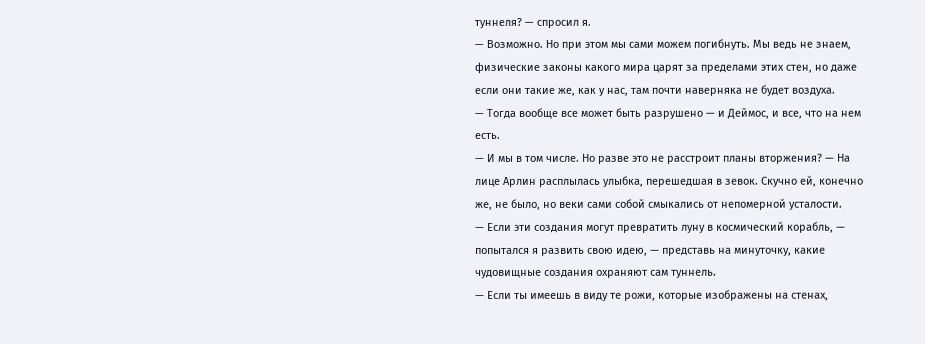туннеля? — спросил я.
— Возможно. Но при этом мы сами можем погибнуть. Мы ведь не знаем, физические законы какого мира царят за пределами этих стен, но даже если они такие же, как у нас, там почти наверняка не будет воздуха.
— Тогда вообще все может быть разрушено — и Деймос, и все, что на нем есть.
— И мы в том числе. Но разве это не расстроит планы вторжения? — На лице Арлин расплылась улыбка, перешедшая в зевок. Скучно ей, конечно же, не было, но веки сами собой смыкались от непомерной усталости.
— Если эти создания могут превратить луну в космический корабль, — попытался я развить свою идею, — представь на минуточку, какие чудовищные создания охраняют сам туннель.
— Если ты имеешь в виду те рожи, которые изображены на стенах,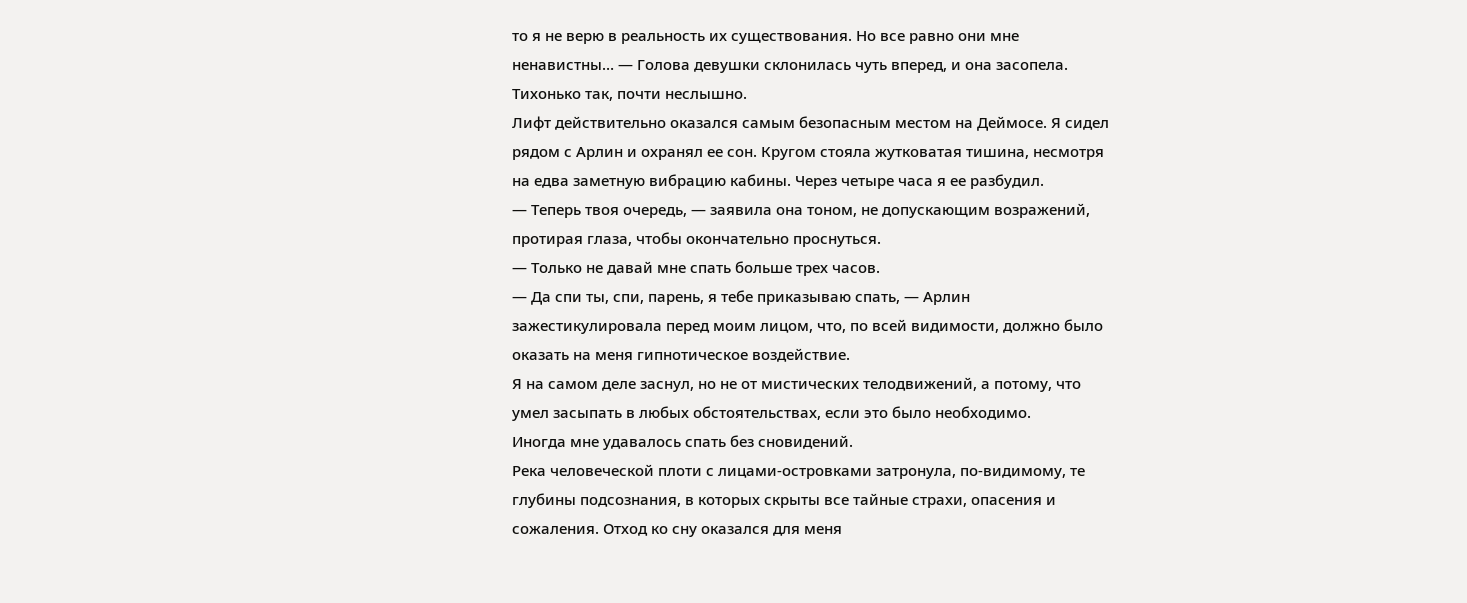то я не верю в реальность их существования. Но все равно они мне ненавистны… — Голова девушки склонилась чуть вперед, и она засопела. Тихонько так, почти неслышно.
Лифт действительно оказался самым безопасным местом на Деймосе. Я сидел рядом с Арлин и охранял ее сон. Кругом стояла жутковатая тишина, несмотря на едва заметную вибрацию кабины. Через четыре часа я ее разбудил.
— Теперь твоя очередь, — заявила она тоном, не допускающим возражений, протирая глаза, чтобы окончательно проснуться.
— Только не давай мне спать больше трех часов.
— Да спи ты, спи, парень, я тебе приказываю спать, — Арлин зажестикулировала перед моим лицом, что, по всей видимости, должно было оказать на меня гипнотическое воздействие.
Я на самом деле заснул, но не от мистических телодвижений, а потому, что умел засыпать в любых обстоятельствах, если это было необходимо.
Иногда мне удавалось спать без сновидений.
Река человеческой плоти с лицами-островками затронула, по-видимому, те глубины подсознания, в которых скрыты все тайные страхи, опасения и сожаления. Отход ко сну оказался для меня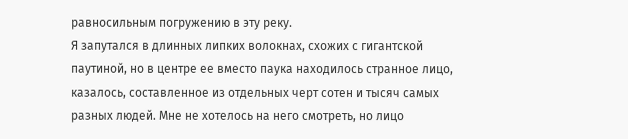равносильным погружению в эту реку.
Я запутался в длинных липких волокнах, схожих с гигантской паутиной, но в центре ее вместо паука находилось странное лицо, казалось, составленное из отдельных черт сотен и тысяч самых разных людей. Мне не хотелось на него смотреть, но лицо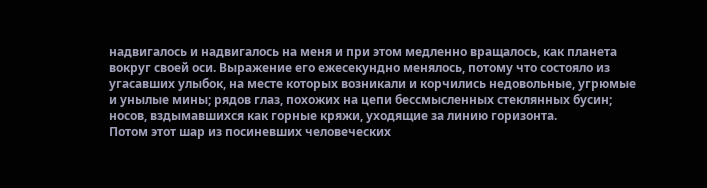надвигалось и надвигалось на меня и при этом медленно вращалось, как планета вокруг своей оси. Выражение его ежесекундно менялось, потому что состояло из угасавших улыбок, на месте которых возникали и корчились недовольные, угрюмые и унылые мины; рядов глаз, похожих на цепи бессмысленных стеклянных бусин; носов, вздымавшихся как горные кряжи, уходящие за линию горизонта.
Потом этот шар из посиневших человеческих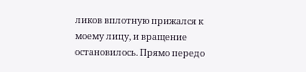ликов вплотную прижался к моему лицу, и вращение остановилось. Прямо передо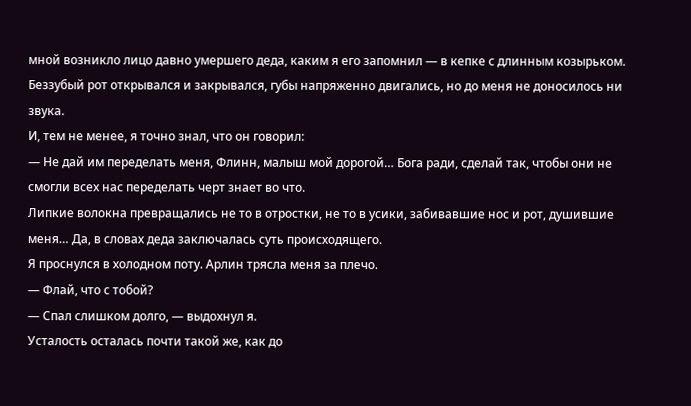мной возникло лицо давно умершего деда, каким я его запомнил — в кепке с длинным козырьком. Беззубый рот открывался и закрывался, губы напряженно двигались, но до меня не доносилось ни звука.
И, тем не менее, я точно знал, что он говорил:
— Не дай им переделать меня, Флинн, малыш мой дорогой… Бога ради, сделай так, чтобы они не смогли всех нас переделать черт знает во что.
Липкие волокна превращались не то в отростки, не то в усики, забивавшие нос и рот, душившие меня… Да, в словах деда заключалась суть происходящего.
Я проснулся в холодном поту. Арлин трясла меня за плечо.
— Флай, что с тобой?
— Спал слишком долго, — выдохнул я.
Усталость осталась почти такой же, как до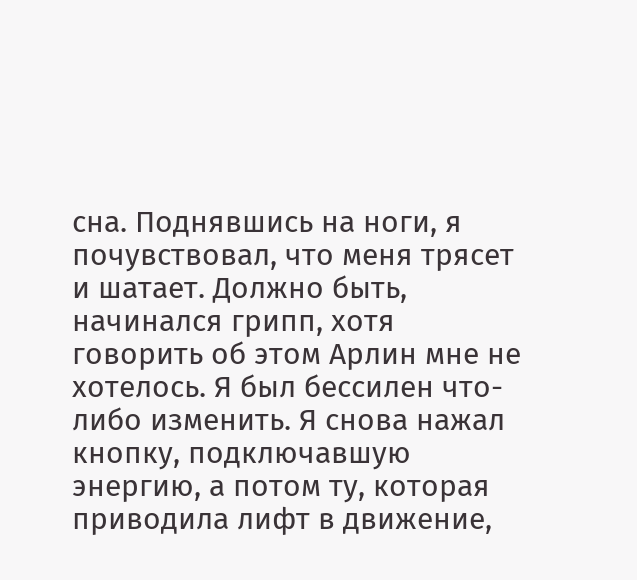сна. Поднявшись на ноги, я почувствовал, что меня трясет и шатает. Должно быть, начинался грипп, хотя говорить об этом Арлин мне не хотелось. Я был бессилен что-либо изменить. Я снова нажал кнопку, подключавшую энергию, а потом ту, которая приводила лифт в движение,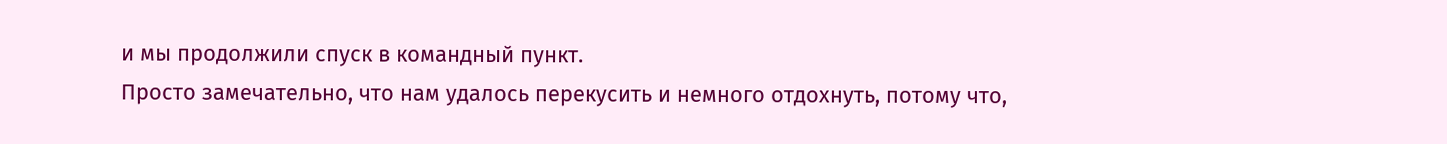и мы продолжили спуск в командный пункт.
Просто замечательно, что нам удалось перекусить и немного отдохнуть, потому что,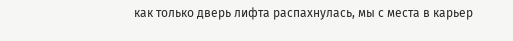как только дверь лифта распахнулась, мы с места в карьер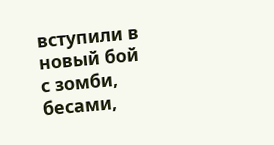вступили в новый бой с зомби, бесами,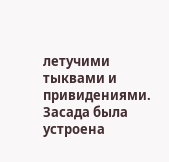летучими тыквами и привидениями.
Засада была устроена